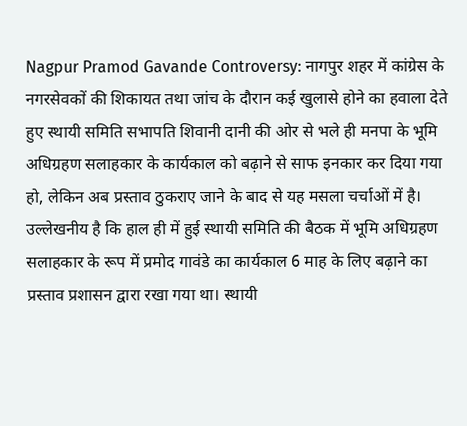Nagpur Pramod Gavande Controversy: नागपुर शहर में कांग्रेस के नगरसेवकों की शिकायत तथा जांच के दौरान कई खुलासे होने का हवाला देते हुए स्थायी समिति सभापति शिवानी दानी की ओर से भले ही मनपा के भूमि अधिग्रहण सलाहकार के कार्यकाल को बढ़ाने से साफ इनकार कर दिया गया हो, लेकिन अब प्रस्ताव ठुकराए जाने के बाद से यह मसला चर्चाओं में है।
उल्लेखनीय है कि हाल ही में हुई स्थायी समिति की बैठक में भूमि अधिग्रहण सलाहकार के रूप में प्रमोद गावंडे का कार्यकाल 6 माह के लिए बढ़ाने का प्रस्ताव प्रशासन द्वारा रखा गया था। स्थायी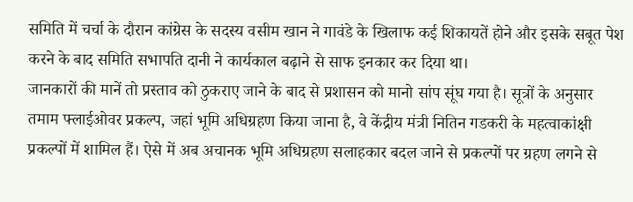समिति में चर्चा के दौरान कांग्रेस के सदस्य वसीम खान ने गावंडे के खिलाफ कई शिकायतें होने और इसके सबूत पेश करने के बाद समिति सभापति दानी ने कार्यकाल बढ़ाने से साफ इनकार कर दिया था।
जानकारों की मानें तो प्रस्ताव को ठुकराए जाने के बाद से प्रशासन को मानो सांप सूंघ गया है। सूत्रों के अनुसार तमाम फ्लाईओवर प्रकल्प, जहां भूमि अधिग्रहण किया जाना है, वे केंद्रीय मंत्री नितिन गडकरी के महत्वाकांक्षी प्रकल्पों में शामिल हैं। ऐसे में अब अचानक भूमि अधिग्रहण सलाहकार बदल जाने से प्रकल्पों पर ग्रहण लगने से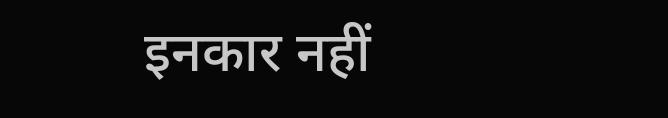इनकार नहीं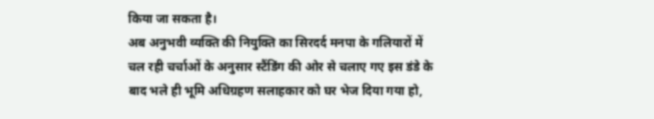किया जा सकता है।
अब अनुभवी व्यक्ति की नियुक्ति का सिरदर्द मनपा के गलियारों में चल रही चर्चाओं के अनुसार स्टैंडिंग की ओर से चलाए गए इस डंडे के बाद भले ही भूमि अधिग्रहण सलाहकार को घर भेज दिया गया हो,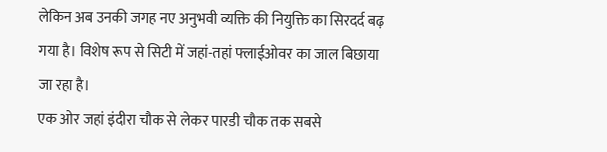लेकिन अब उनकी जगह नए अनुभवी व्यक्ति की नियुक्ति का सिरदर्द बढ़ गया है। विशेष रूप से सिटी में जहां-तहां फ्लाईओवर का जाल बिछाया जा रहा है।
एक ओर जहां इंदीरा चौक से लेकर पारडी चौक तक सबसे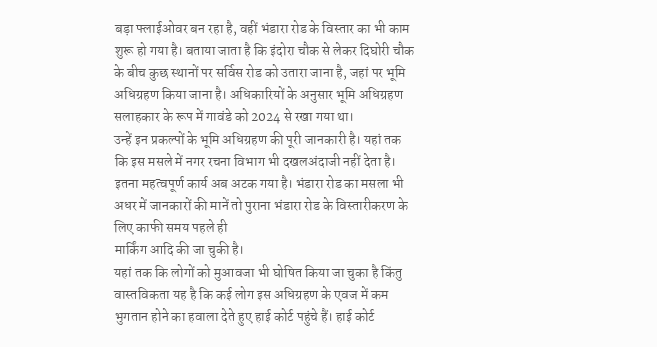बड़ा फ्लाईओवर बन रहा है, वहीं भंडारा रोड के विस्तार का भी काम शुरू हो गया है। बताया जाता है कि इंदोरा चौक से लेकर दिघोरी चौक के बीच कुछ स्थानों पर सर्विस रोड को उतारा जाना है, जहां पर भूमि अधिग्रहण किया जाना है। अधिकारियों के अनुसार भूमि अधिग्रहण सलाहकार के रूप में गावंडे को 2024 से रखा गया था।
उन्हें इन प्रकल्पों के भूमि अधिग्रहण की पूरी जानकारी है। यहां तक कि इस मसले में नगर रचना विभाग भी दखलअंदाजी नहीं देता है। इतना महत्वपूर्ण कार्य अब अटक गया है। भंडारा रोड का मसला भी अधर में जानकारों की मानें तो पुराना भंडारा रोड के विस्तारीकरण के लिए काफी समय पहले ही
मार्किंग आदि की जा चुकी है।
यहां तक कि लोगों को मुआवजा भी घोषित किया जा चुका है किंतु वास्तविकता यह है कि कई लोग इस अधिग्रहण के एवज में कम भुगतान होने का हवाला देते हुए हाई कोर्ट पहुंचे हैं। हाई कोर्ट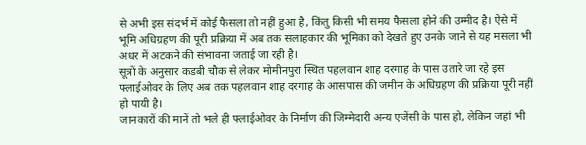से अभी इस संदर्भ में कोई फैसला तो नहीं हुआ है, किंतु किसी भी समय फैसला होने की उम्मीद है। ऐसे में भूमि अधिग्रहण की पूरी प्रक्रिया में अब तक सलाहकार की भूमिका को देखते हुए उनके जाने से यह मसला भी अधर में अटकने की संभावना जताई जा रही है।
सूत्रों के अनुसार कडबी चौक से लेकर मोमीनपुरा स्थित पहलवान शाह दरगाह के पास उतारे जा रहे इस फ्लाईओवर के लिए अब तक पहलवान शाह दरगाह के आसपास की जमीन के अधिग्रहण की प्रक्रिया पूरी नहीं हो पायी है।
जानकारों की मानें तो भले ही फ्लाईओवर के निर्माण की जिम्मेदारी अन्य एजेंसी के पास हो, लेकिन जहां भी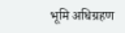भूमि अधिग्रहण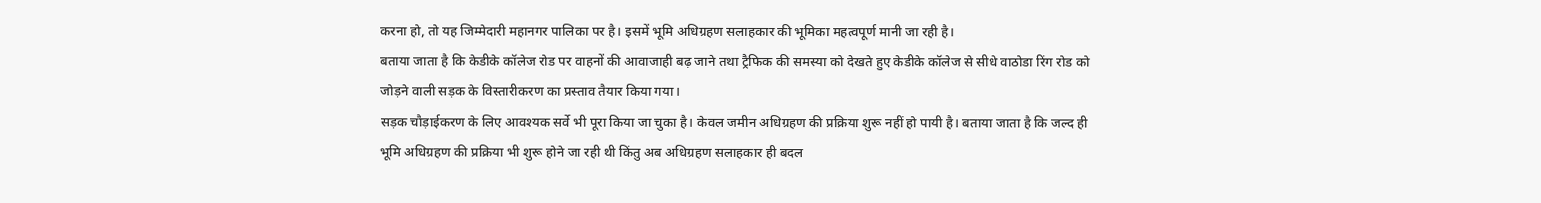करना हो, तो यह जिम्मेदारी महानगर पालिका पर है। इसमें भूमि अधिग्रहण सलाहकार की भूमिका महत्वपूर्ण मानी जा रही है।
बताया जाता है कि केडीके कॉलेज रोड पर वाहनों की आवाजाही बढ़ जाने तथा ट्रैफिक की समस्या को देखते हुए केडीके कॉलेज से सीधे वाठोडा रिंग रोड को जोड़ने वाली सड़क के विस्तारीकरण का प्रस्ताव तैयार किया गया।
सड़क चौड़ाईकरण के लिए आवश्यक सर्वे भी पूरा किया जा चुका है। केवल जमीन अधिग्रहण की प्रक्रिया शुरू नहीं हो पायी है। बताया जाता है कि जल्द ही भूमि अधिग्रहण की प्रक्रिया भी शुरू होने जा रही थी किंतु अब अधिग्रहण सलाहकार ही बदल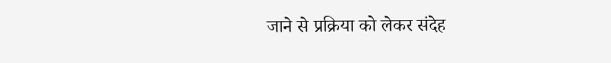जाने से प्रक्रिया को लेकर संदेह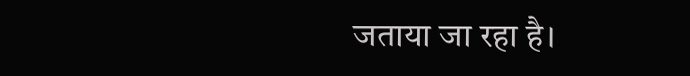जताया जा रहा है।